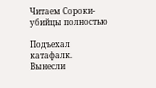Читаем Сороки-убийцы полностью

Подъехал катафалк. Вынесли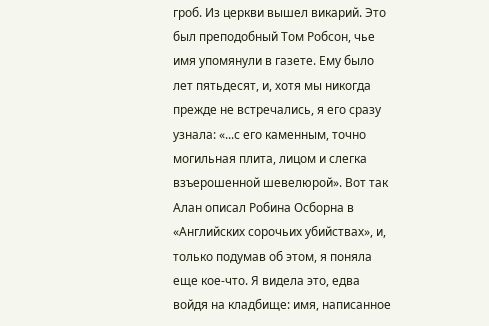гроб. Из церкви вышел викарий. Это был преподобный Том Робсон, чье имя упомянули в газете. Ему было лет пятьдесят, и, хотя мы никогда прежде не встречались, я его сразу узнала: «...с его каменным, точно могильная плита, лицом и слегка взъерошенной шевелюрой». Вот так Алан описал Робина Осборна в «Английских сорочьих убийствах», и, только подумав об этом, я поняла еще кое-что. Я видела это, едва войдя на кладбище: имя, написанное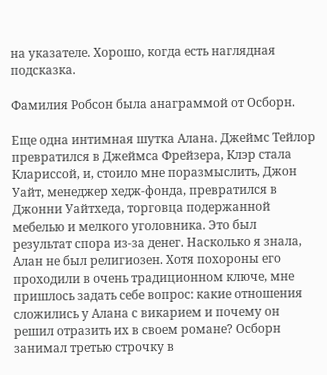на указателе. Хорошо, когда есть наглядная подсказка.

Фамилия Робсон была анаграммой от Осборн.

Еще одна интимная шутка Алана. Джеймс Тейлор превратился в Джеймса Фрейзера, Клэр стала Клариссой, и, стоило мне поразмыслить, Джон Уайт, менеджер хедж-фонда, превратился в Джонни Уайтхеда, торговца подержанной мебелью и мелкого уголовника. Это был результат спора из-за денег. Насколько я знала, Алан не был религиозен. Хотя похороны его проходили в очень традиционном ключе, мне пришлось задать себе вопрос: какие отношения сложились у Алана с викарием и почему он решил отразить их в своем романе? Осборн занимал третью строчку в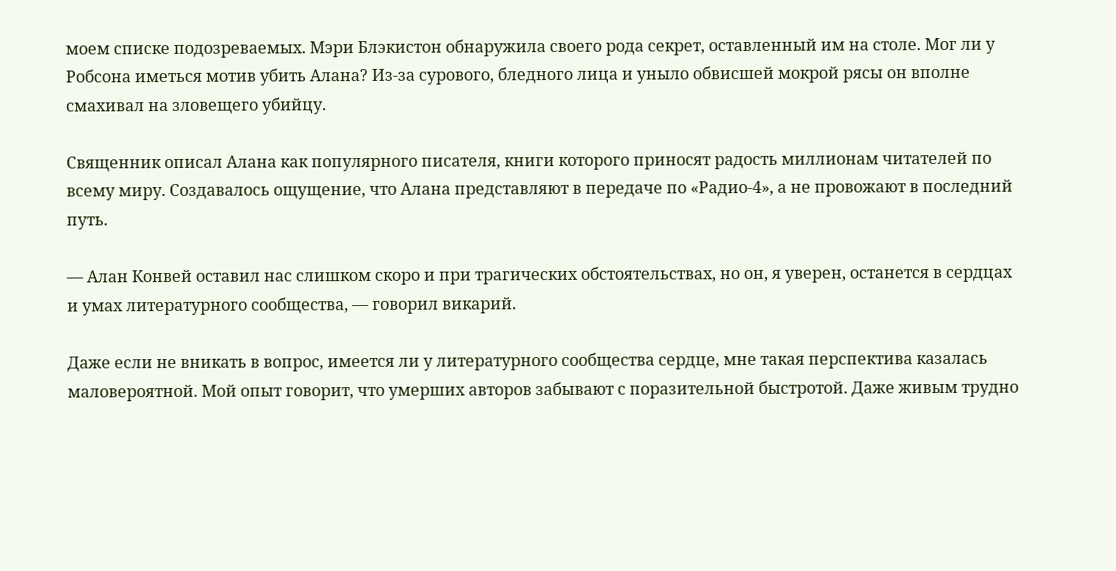моем списке подозреваемых. Мэри Блэкистон обнаружила своего рода секрет, оставленный им на столе. Мог ли у Робсона иметься мотив убить Алана? Из-за сурового, бледного лица и уныло обвисшей мокрой рясы он вполне смахивал на зловещего убийцу.

Священник описал Алана как популярного писателя, книги которого приносят радость миллионам читателей по всему миру. Создавалось ощущение, что Алана представляют в передаче по «Радио-4», а не провожают в последний путь.

— Алан Конвей оставил нас слишком скоро и при трагических обстоятельствах, но он, я уверен, останется в сердцах и умах литературного сообщества, — говорил викарий.

Даже если не вникать в вопрос, имеется ли у литературного сообщества сердце, мне такая перспектива казалась маловероятной. Мой опыт говорит, что умерших авторов забывают с поразительной быстротой. Даже живым трудно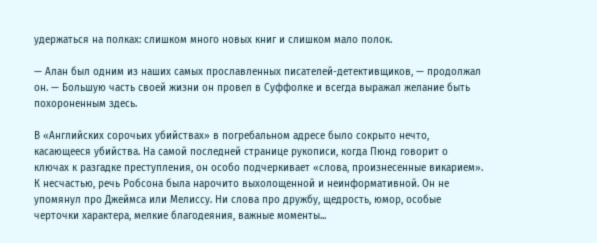удержаться на полках: слишком много новых книг и слишком мало полок.

— Алан был одним из наших самых прославленных писателей-детективщиков, — продолжал он. — Большую часть своей жизни он провел в Суффолке и всегда выражал желание быть похороненным здесь.

В «Английских сорочьих убийствах» в погребальном адресе было сокрыто нечто, касающееся убийства. На самой последней странице рукописи, когда Пюнд говорит о ключах к разгадке преступления, он особо подчеркивает «слова, произнесенные викарием». К несчастью, речь Робсона была нарочито выхолощенной и неинформативной. Он не упомянул про Джеймса или Мелиссу. Ни слова про дружбу, щедрость, юмор, особые черточки характера, мелкие благодеяния, важные моменты...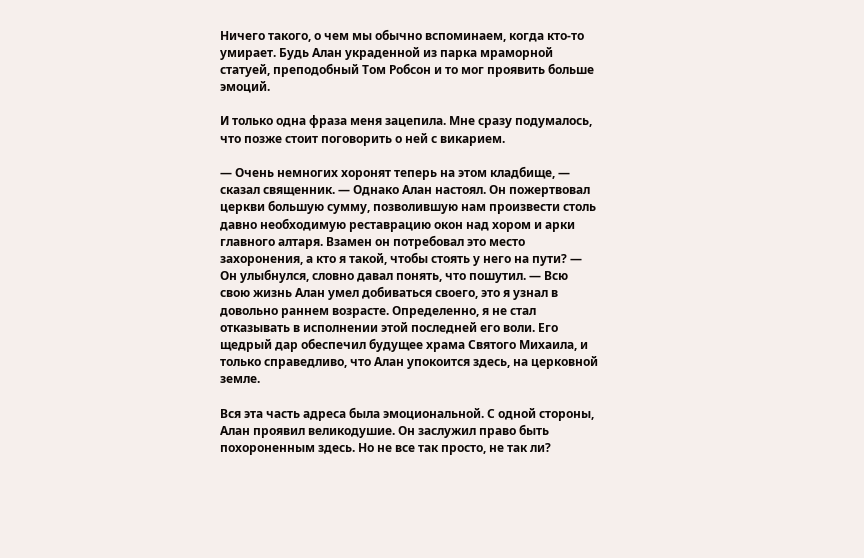Ничего такого, о чем мы обычно вспоминаем, когда кто-то умирает. Будь Алан украденной из парка мраморной статуей, преподобный Том Робсон и то мог проявить больше эмоций.

И только одна фраза меня зацепила. Мне сразу подумалось, что позже стоит поговорить о ней с викарием.

— Очень немногих хоронят теперь на этом кладбище, — сказал священник. — Однако Алан настоял. Он пожертвовал церкви большую сумму, позволившую нам произвести столь давно необходимую реставрацию окон над хором и арки главного алтаря. Взамен он потребовал это место захоронения, а кто я такой, чтобы стоять у него на пути? — Он улыбнулся, словно давал понять, что пошутил. — Всю свою жизнь Алан умел добиваться своего, это я узнал в довольно раннем возрасте. Определенно, я не стал отказывать в исполнении этой последней его воли. Его щедрый дар обеспечил будущее храма Святого Михаила, и только справедливо, что Алан упокоится здесь, на церковной земле.

Вся эта часть адреса была эмоциональной. С одной стороны, Алан проявил великодушие. Он заслужил право быть похороненным здесь. Но не все так просто, не так ли?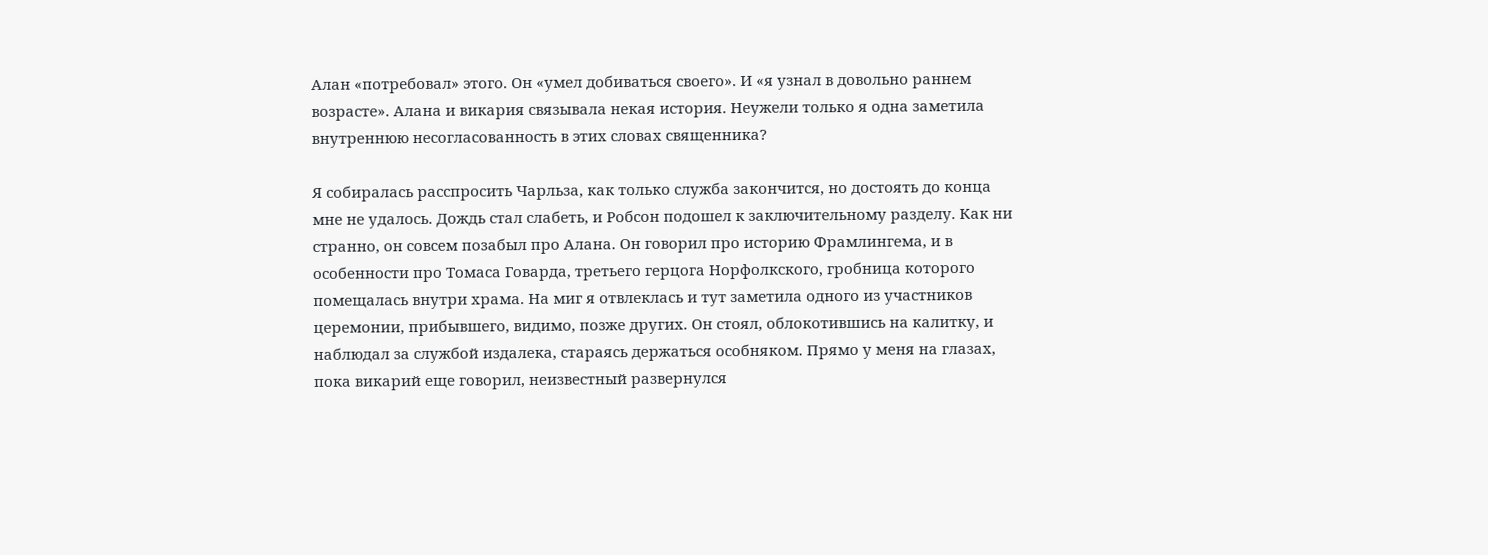Алан «потребовал» этого. Он «умел добиваться своего». И «я узнал в довольно раннем возрасте». Алана и викария связывала некая история. Неужели только я одна заметила внутреннюю несогласованность в этих словах священника?

Я собиралась расспросить Чарльза, как только служба закончится, но достоять до конца мне не удалось. Дождь стал слабеть, и Робсон подошел к заключительному разделу. Как ни странно, он совсем позабыл про Алана. Он говорил про историю Фрамлингема, и в особенности про Томаса Говарда, третьего герцога Норфолкского, гробница которого помещалась внутри храма. На миг я отвлеклась и тут заметила одного из участников церемонии, прибывшего, видимо, позже других. Он стоял, облокотившись на калитку, и наблюдал за службой издалека, стараясь держаться особняком. Прямо у меня на глазах, пока викарий еще говорил, неизвестный развернулся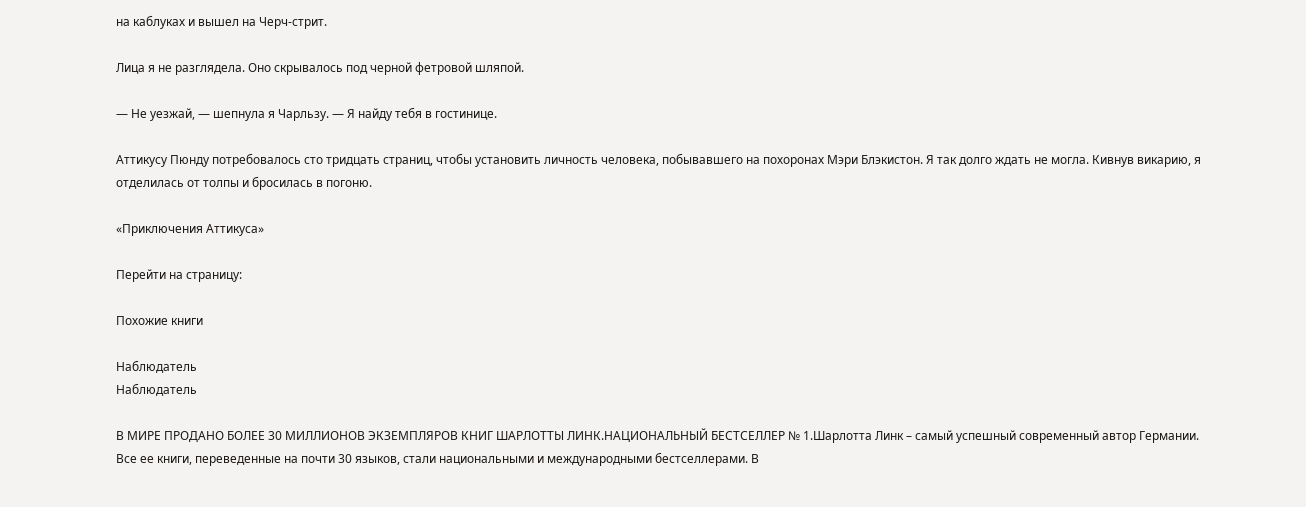на каблуках и вышел на Черч-стрит.

Лица я не разглядела. Оно скрывалось под черной фетровой шляпой.

— Не уезжай, — шепнула я Чарльзу. — Я найду тебя в гостинице.

Аттикусу Пюнду потребовалось сто тридцать страниц, чтобы установить личность человека, побывавшего на похоронах Мэри Блэкистон. Я так долго ждать не могла. Кивнув викарию, я отделилась от толпы и бросилась в погоню.

«Приключения Аттикуса»

Перейти на страницу:

Похожие книги

Наблюдатель
Наблюдатель

В МИРЕ ПРОДАНО БОЛЕЕ 30 МИЛЛИОНОВ ЭКЗЕМПЛЯРОВ КНИГ ШАРЛОТТЫ ЛИНК.НАЦИОНАЛЬНЫЙ БЕСТСЕЛЛЕР № 1.Шарлотта Линк – самый успешный современный автор Германии. Все ее книги, переведенные на почти 30 языков, стали национальными и международными бестселлерами. В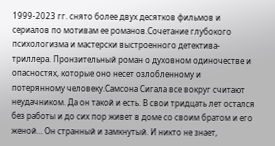1999-2023 гг. снято более двух десятков фильмов и сериалов по мотивам ее романов.Сочетание глубокого психологизма и мастерски выстроенного детектива-триллера. Пронзительный роман о духовном одиночестве и опасностях, которые оно несет озлобленному и потерянному человеку.Самсона Сигала все вокруг считают неудачником. Да он такой и есть. В свои тридцать лет остался без работы и до сих пор живет в доме со своим братом и его женой… Он странный и замкнутый. И никто не знает,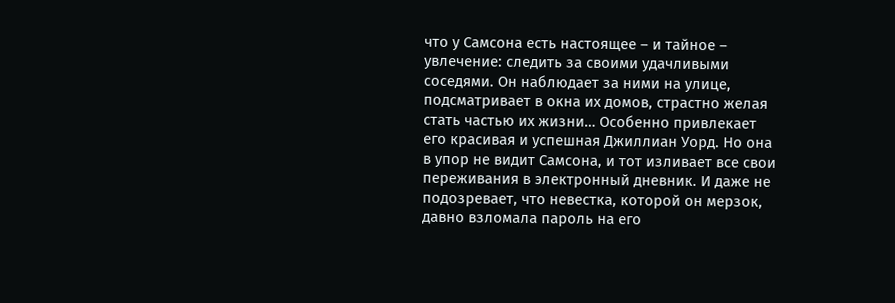что у Самсона есть настоящее – и тайное – увлечение: следить за своими удачливыми соседями. Он наблюдает за ними на улице, подсматривает в окна их домов, страстно желая стать частью их жизни… Особенно привлекает его красивая и успешная Джиллиан Уорд. Но она в упор не видит Самсона, и тот изливает все свои переживания в электронный дневник. И даже не подозревает, что невестка, которой он мерзок, давно взломала пароль на его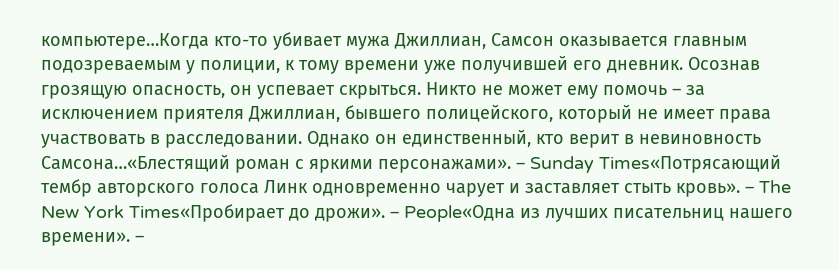компьютере…Когда кто-то убивает мужа Джиллиан, Самсон оказывается главным подозреваемым у полиции, к тому времени уже получившей его дневник. Осознав грозящую опасность, он успевает скрыться. Никто не может ему помочь – за исключением приятеля Джиллиан, бывшего полицейского, который не имеет права участвовать в расследовании. Однако он единственный, кто верит в невиновность Самсона…«Блестящий роман с яркими персонажами». – Sunday Times«Потрясающий тембр авторского голоса Линк одновременно чарует и заставляет стыть кровь». – The New York Times«Пробирает до дрожи». – People«Одна из лучших писательниц нашего времени». –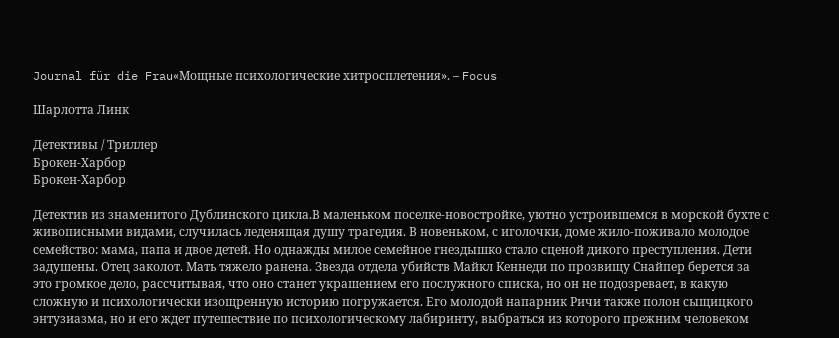Journal für die Frau«Мощные психологические хитросплетения». – Focus

Шарлотта Линк

Детективы / Триллер
Брокен-Харбор
Брокен-Харбор

Детектив из знаменитого Дублинского цикла.В маленьком поселке-новостройке, уютно устроившемся в морской бухте с живописными видами, случилась леденящая душу трагедия. В новеньком, с иголочки, доме жило-поживало молодое семейство: мама, папа и двое детей. Но однажды милое семейное гнездышко стало сценой дикого преступления. Дети задушены. Отец заколот. Мать тяжело ранена. Звезда отдела убийств Майкл Кеннеди по прозвищу Снайпер берется за это громкое дело, рассчитывая, что оно станет украшением его послужного списка, но он не подозревает, в какую сложную и психологически изощренную историю погружается. Его молодой напарник Ричи также полон сыщицкого энтузиазма, но и его ждет путешествие по психологическому лабиринту, выбраться из которого прежним человеком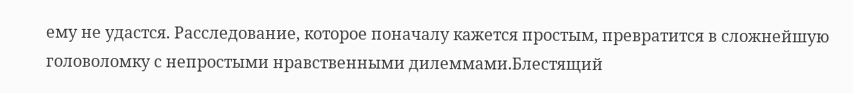ему не удастся. Расследование, которое поначалу кажется простым, превратится в сложнейшую головоломку с непростыми нравственными дилеммами.Блестящий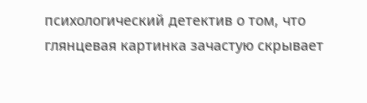психологический детектив о том, что глянцевая картинка зачастую скрывает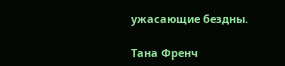ужасающие бездны.

Тана Френч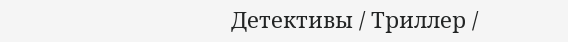Детективы / Триллер /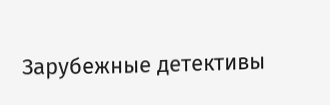Зарубежные детективы